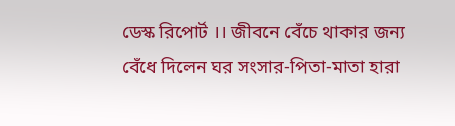ডেস্ক রিপোর্ট ।। জীবনে বেঁচে থাকার জন্য বেঁধে দিলেন ঘর সংসার-পিতা-মাতা হারা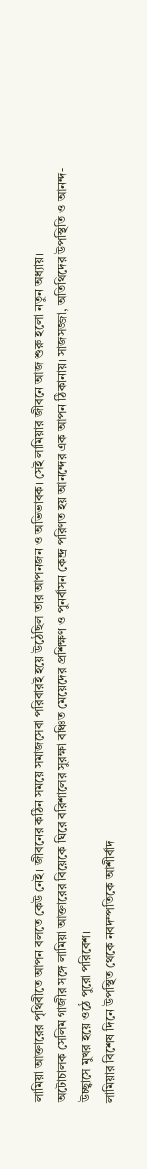লামিয়া আক্তারের পৃথিবীতে আপন বলতে কেউ নেই। জীবনের কঠিন সময়ে সমাজসেবা পরিবারই হয়ে উঠেছিল তার আপনজন ও অভিভাবক। সেই লামিয়ার জীবনে আজ শুরু হলো নতুন অধ্যায়।
অটোচালক সেলিম গাজীর সঙ্গে লামিয়া আক্তারের বিয়েকে ঘিরে বরিশালের সুরক্ষা বঞ্চিত মেয়েদের প্রশিক্ষণ ও পুনর্বাসন কেন্দ্র পরিণত হয় আনন্দের এক আপন ঠিকানায়। সাজসজ্জা, অতিথিদের উপস্থিতি ও আনন্দ-উচ্ছ্বাসে মুখর হয়ে ওঠে পুরো পরিবেশ।
লামিয়ার বিশেষ দিনে উপস্থিত থেকে নবদম্পতিকে আশীর্বাদ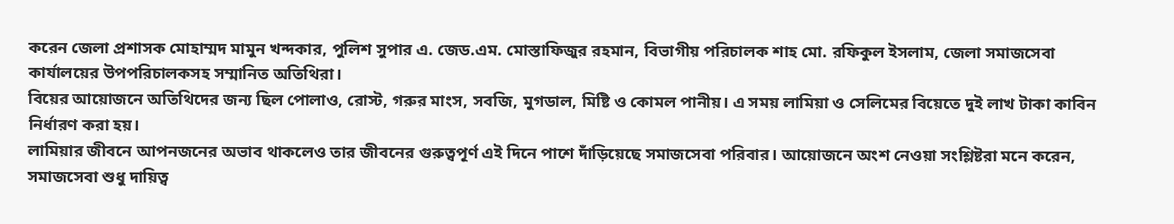করেন জেলা প্রশাসক মোহাম্মদ মামুন খন্দকার, পুলিশ সুপার এ. জেড.এম. মোস্তাফিজুর রহমান, বিভাগীয় পরিচালক শাহ মো. রফিকুল ইসলাম, জেলা সমাজসেবা কার্যালয়ের উপপরিচালকসহ সম্মানিত অতিথিরা।
বিয়ের আয়োজনে অতিথিদের জন্য ছিল পোলাও, রোস্ট, গরুর মাংস, সবজি, মুগডাল, মিষ্টি ও কোমল পানীয়। এ সময় লামিয়া ও সেলিমের বিয়েতে দুই লাখ টাকা কাবিন নির্ধারণ করা হয়।
লামিয়ার জীবনে আপনজনের অভাব থাকলেও তার জীবনের গুরুত্বপূর্ণ এই দিনে পাশে দাঁড়িয়েছে সমাজসেবা পরিবার। আয়োজনে অংশ নেওয়া সংশ্লিষ্টরা মনে করেন, সমাজসেবা শুধু দায়িত্ব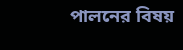পালনের বিষয়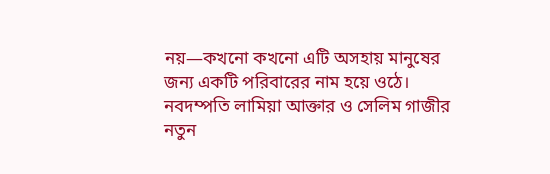নয়—কখনো কখনো এটি অসহায় মানুষের জন্য একটি পরিবারের নাম হয়ে ওঠে।
নবদম্পতি লামিয়া আক্তার ও সেলিম গাজীর নতুন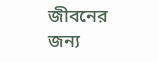জীবনের জন্য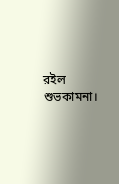রইল শুভকামনা।